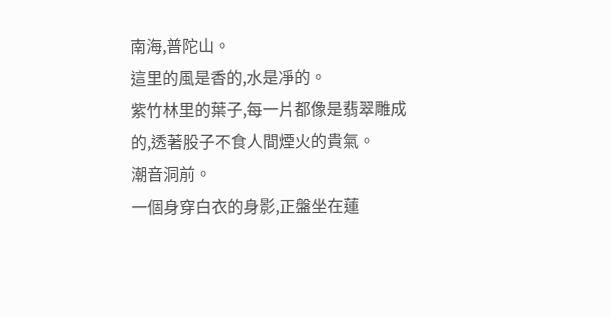南海,普陀山。
這里的風是香的,水是凈的。
紫竹林里的葉子,每一片都像是翡翠雕成的,透著股子不食人間煙火的貴氣。
潮音洞前。
一個身穿白衣的身影,正盤坐在蓮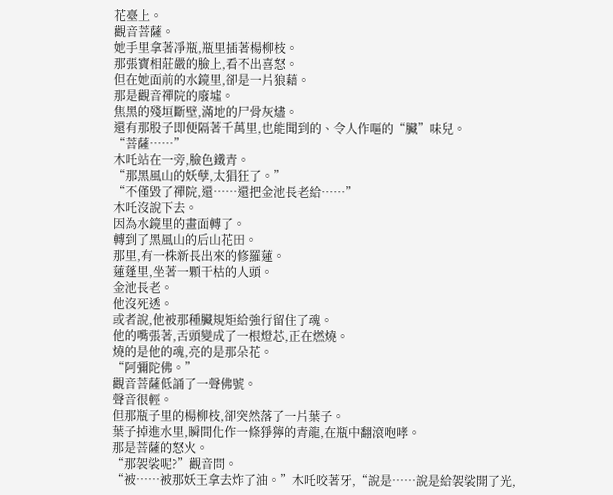花臺上。
觀音菩薩。
她手里拿著凈瓶,瓶里插著楊柳枝。
那張寶相莊嚴的臉上,看不出喜怒。
但在她面前的水鏡里,卻是一片狼藉。
那是觀音禪院的廢墟。
焦黑的殘垣斷壁,滿地的尸骨灰燼。
還有那股子即便隔著千萬里,也能聞到的、令人作嘔的“臟”味兒。
“菩薩……”
木吒站在一旁,臉色鐵青。
“那黑風山的妖孽,太猖狂了。”
“不僅毀了禪院,還……還把金池長老給……”
木吒沒說下去。
因為水鏡里的畫面轉了。
轉到了黑風山的后山花田。
那里,有一株新長出來的修羅蓮。
蓮蓬里,坐著一顆干枯的人頭。
金池長老。
他沒死透。
或者說,他被那種臟規矩給強行留住了魂。
他的嘴張著,舌頭變成了一根燈芯,正在燃燒。
燒的是他的魂,亮的是那朵花。
“阿彌陀佛。”
觀音菩薩低誦了一聲佛號。
聲音很輕。
但那瓶子里的楊柳枝,卻突然落了一片葉子。
葉子掉進水里,瞬間化作一條猙獰的青龍,在瓶中翻滾咆哮。
那是菩薩的怒火。
“那袈裟呢?”觀音問。
“被……被那妖王拿去炸了油。”木吒咬著牙,“說是……說是給袈裟開了光,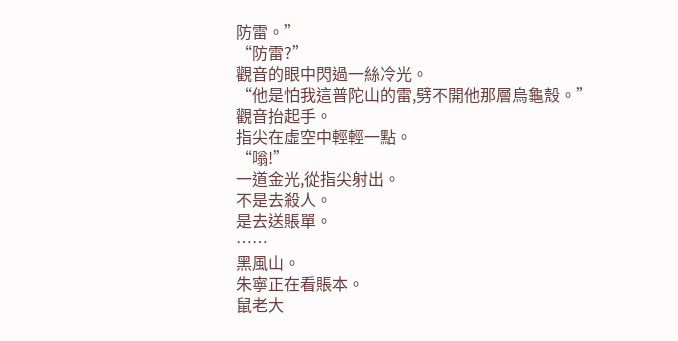防雷。”
“防雷?”
觀音的眼中閃過一絲冷光。
“他是怕我這普陀山的雷,劈不開他那層烏龜殼。”
觀音抬起手。
指尖在虛空中輕輕一點。
“嗡!”
一道金光,從指尖射出。
不是去殺人。
是去送賬單。
……
黑風山。
朱寧正在看賬本。
鼠老大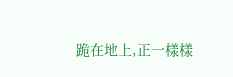跪在地上,正一樣樣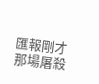匯報剛才那場屠殺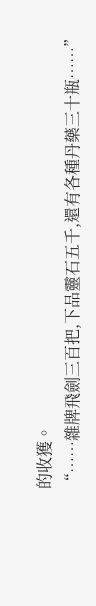的收獲。
“……雜牌飛劍三百把,下品靈石五千,還有各種丹藥三十瓶……”